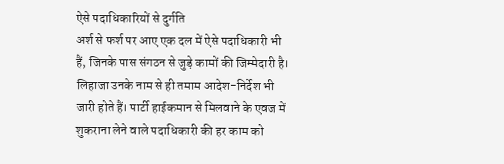ऐसे पदाधिकारियों से दुर्गति
अर्श से फर्श पर आए एक दल में ऐसे पदाधिकारी भी हैं, जिनके पास संगठन से जुड़े कामों की जिम्मेदारी है। लिहाजा उनके नाम से ही तमाम आदेश-निर्देश भी जारी होते हैं। पार्टी हाईकमान से मिलवाने के एवज में शुकराना लेने वाले पदाधिकारी की हर काम को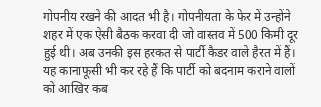गोपनीय रखने की आदत भी है। गोपनीयता के फेर में उन्होंने शहर में एक ऐसी बैठक करवा दी जो वास्तव में 500 किमी दूर हुई थी। अब उनकी इस हरकत से पार्टी कैडर वाले हैरत में हैं। यह कानाफूसी भी कर रहे हैं कि पार्टी को बदनाम कराने वालों को आखिर कब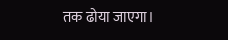तक ढोया जाएगा।